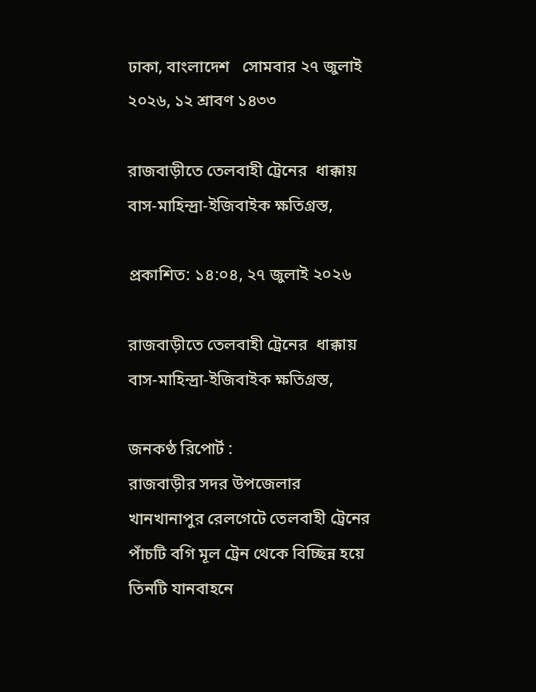ঢাকা, বাংলাদেশ   সোমবার ২৭ জুলাই ২০২৬, ১২ শ্রাবণ ১৪৩৩

রাজবাড়ীতে তেলবাহী ট্রেনের  ধাক্কায় বাস-মাহিন্দ্রা-ইজিবাইক ক্ষতিগ্রস্ত,

প্রকাশিত: ১৪:০৪, ২৭ জুলাই ২০২৬

রাজবাড়ীতে তেলবাহী ট্রেনের  ধাক্কায় বাস-মাহিন্দ্রা-ইজিবাইক ক্ষতিগ্রস্ত,

জনকণ্ঠ রিপোর্ট :
রাজবাড়ীর সদর উপজেলার খানখানাপুর রেলগেটে তেলবাহী ট্রেনের পাঁচটি বগি মূল ট্রেন থেকে বিচ্ছিন্ন হয়ে তিনটি যানবাহনে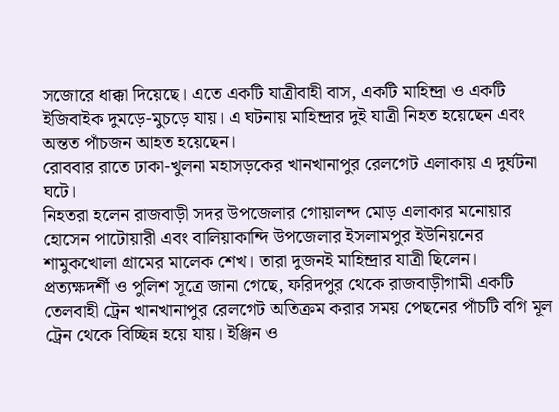সজোরে ধাক্কা দিয়েছে। এতে একটি যাত্রীবাহী বাস, একটি মাহিন্দ্রা ও একটি ইজিবাইক দুমড়ে-মুচড়ে যায়। এ ঘটনায় মাহিন্দ্রার দুই যাত্রী নিহত হয়েছেন এবং অন্তত পাঁচজন আহত হয়েছেন।
রোববার রাতে ঢাকা-খুলনা মহাসড়কের খানখানাপুর রেলগেট এলাকায় এ দুর্ঘটনা ঘটে।
নিহতরা হলেন রাজবাড়ী সদর উপজেলার গোয়ালন্দ মোড় এলাকার মনোয়ার হোসেন পাটোয়ারী এবং বালিয়াকান্দি উপজেলার ইসলামপুর ইউনিয়নের শামুকখোলা গ্রামের মালেক শেখ। তারা দুজনই মাহিন্দ্রার যাত্রী ছিলেন।
প্রত্যক্ষদর্শী ও পুলিশ সূত্রে জানা গেছে, ফরিদপুর থেকে রাজবাড়ীগামী একটি তেলবাহী ট্রেন খানখানাপুর রেলগেট অতিক্রম করার সময় পেছনের পাঁচটি বগি মূল ট্রেন থেকে বিচ্ছিন্ন হয়ে যায়। ইঞ্জিন ও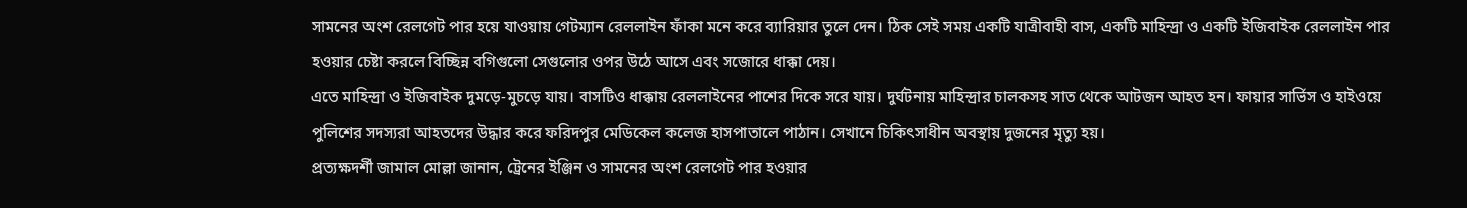সামনের অংশ রেলগেট পার হয়ে যাওয়ায় গেটম্যান রেললাইন ফাঁকা মনে করে ব্যারিয়ার তুলে দেন। ঠিক সেই সময় একটি যাত্রীবাহী বাস, একটি মাহিন্দ্রা ও একটি ইজিবাইক রেললাইন পার হওয়ার চেষ্টা করলে বিচ্ছিন্ন বগিগুলো সেগুলোর ওপর উঠে আসে এবং সজোরে ধাক্কা দেয়।
এতে মাহিন্দ্রা ও ইজিবাইক দুমড়ে-মুচড়ে যায়। বাসটিও ধাক্কায় রেললাইনের পাশের দিকে সরে যায়। দুর্ঘটনায় মাহিন্দ্রার চালকসহ সাত থেকে আটজন আহত হন। ফায়ার সার্ভিস ও হাইওয়ে পুলিশের সদস্যরা আহতদের উদ্ধার করে ফরিদপুর মেডিকেল কলেজ হাসপাতালে পাঠান। সেখানে চিকিৎসাধীন অবস্থায় দুজনের মৃত্যু হয়।
প্রত্যক্ষদর্শী জামাল মোল্লা জানান, ট্রেনের ইঞ্জিন ও সামনের অংশ রেলগেট পার হওয়ার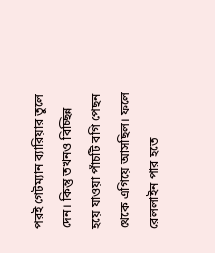পরই গেটম্যান ব্যারিয়ার তুলে দেন। কিন্তু তখনও বিচ্ছিন্ন হয়ে যাওয়া পাঁচটি বগি পেছন থেকে এগিয়ে আসছিল। ফলে রেললাইন পার হতে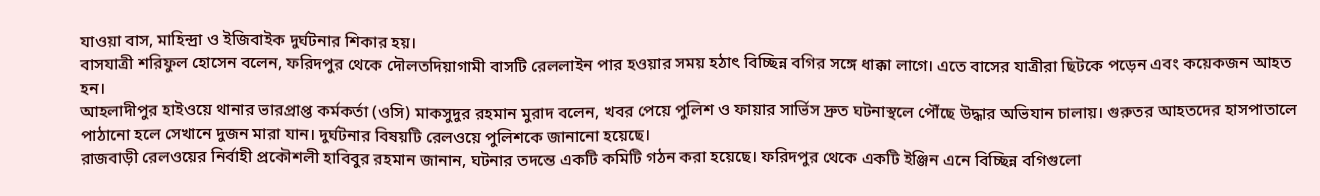যাওয়া বাস, মাহিন্দ্রা ও ইজিবাইক দুর্ঘটনার শিকার হয়।
বাসযাত্রী শরিফুল হোসেন বলেন, ফরিদপুর থেকে দৌলতদিয়াগামী বাসটি রেললাইন পার হওয়ার সময় হঠাৎ বিচ্ছিন্ন বগির সঙ্গে ধাক্কা লাগে। এতে বাসের যাত্রীরা ছিটকে পড়েন এবং কয়েকজন আহত হন।
আহলাদীপুর হাইওয়ে থানার ভারপ্রাপ্ত কর্মকর্তা (ওসি) মাকসুদুর রহমান মুরাদ বলেন, খবর পেয়ে পুলিশ ও ফায়ার সার্ভিস দ্রুত ঘটনাস্থলে পৌঁছে উদ্ধার অভিযান চালায়। গুরুতর আহতদের হাসপাতালে পাঠানো হলে সেখানে দুজন মারা যান। দুর্ঘটনার বিষয়টি রেলওয়ে পুলিশকে জানানো হয়েছে।
রাজবাড়ী রেলওয়ের নির্বাহী প্রকৌশলী হাবিবুর রহমান জানান, ঘটনার তদন্তে একটি কমিটি গঠন করা হয়েছে। ফরিদপুর থেকে একটি ইঞ্জিন এনে বিচ্ছিন্ন বগিগুলো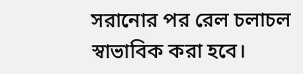সরানোর পর রেল চলাচল স্বাভাবিক করা হবে।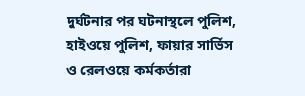দুর্ঘটনার পর ঘটনাস্থলে পুলিশ, হাইওয়ে পুলিশ, ফায়ার সার্ভিস ও রেলওয়ে কর্মকর্তারা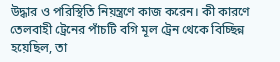উদ্ধার ও পরিস্থিতি নিয়ন্ত্রণে কাজ করেন। কী কারণে তেলবাহী ট্রেনের পাঁচটি বগি মূল ট্রেন থেকে বিচ্ছিন্ন হয়েছিল, তা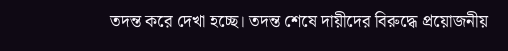তদন্ত করে দেখা হচ্ছে। তদন্ত শেষে দায়ীদের বিরুদ্ধে প্রয়োজনীয়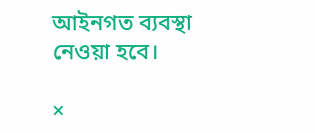আইনগত ব্যবস্থা নেওয়া হবে।

×